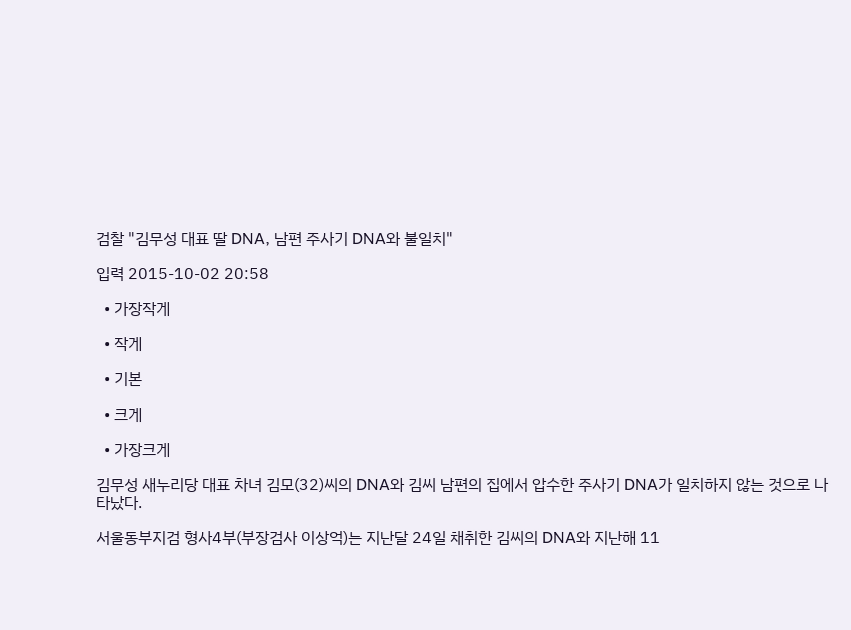검찰 "김무성 대표 딸 DNA, 남편 주사기 DNA와 불일치"

입력 2015-10-02 20:58

  • 가장작게

  • 작게

  • 기본

  • 크게

  • 가장크게

김무성 새누리당 대표 차녀 김모(32)씨의 DNA와 김씨 남편의 집에서 압수한 주사기 DNA가 일치하지 않는 것으로 나타났다.

서울동부지검 형사4부(부장검사 이상억)는 지난달 24일 채취한 김씨의 DNA와 지난해 11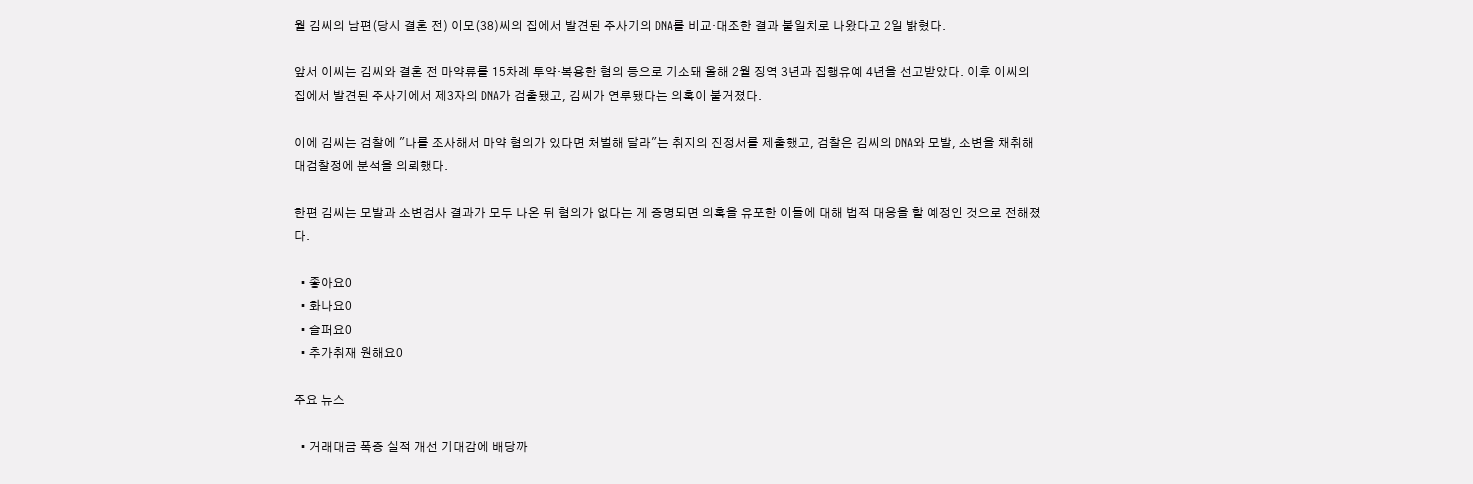월 김씨의 남편(당시 결혼 전) 이모(38)씨의 집에서 발견된 주사기의 DNA를 비교·대조한 결과 불일치로 나왔다고 2일 밝혔다.

앞서 이씨는 김씨와 결혼 전 마약류를 15차례 투약·복용한 혐의 등으로 기소돼 올해 2월 징역 3년과 집행유예 4년을 선고받았다. 이후 이씨의 집에서 발견된 주사기에서 제3자의 DNA가 검출됐고, 김씨가 연루됐다는 의혹이 불거졌다.

이에 김씨는 검찰에 "나를 조사해서 마약 혐의가 있다면 처벌해 달라"는 취지의 진정서를 제출했고, 검찰은 김씨의 DNA와 모발, 소변을 채취해 대검찰정에 분석을 의뢰했다.

한편 김씨는 모발과 소변검사 결과가 모두 나온 뒤 혐의가 없다는 게 증명되면 의혹을 유포한 이들에 대해 법적 대응을 할 예정인 것으로 전해졌다.

  • 좋아요0
  • 화나요0
  • 슬퍼요0
  • 추가취재 원해요0

주요 뉴스

  • 거래대금 폭증 실적 개선 기대감에 배당까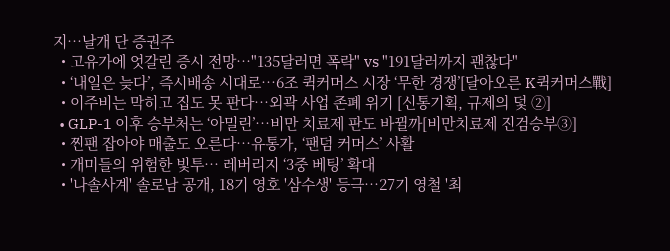지…날개 단 증권주
  • 고유가에 엇갈린 증시 전망⋯"135달러면 폭락" vs "191달러까지 괜찮다"
  • ‘내일은 늦다’, 즉시배송 시대로⋯6조 퀵커머스 시장 ‘무한 경쟁’[달아오른 K퀵커머스戰]
  • 이주비는 막히고 집도 못 판다⋯외곽 사업 존폐 위기 [신통기획, 규제의 덫 ②]
  • GLP-1 이후 승부처는 ‘아밀린’…비만 치료제 판도 바뀔까[비만치료제 진검승부③]
  • 찐팬 잡아야 매출도 오른다⋯유통가, ‘팬덤 커머스’ 사활
  • 개미들의 위험한 빛투⋯ 레버리지 ‘3중 베팅’ 확대
  • '나솔사계' 솔로남 공개, 18기 영호 '삼수생' 등극⋯27기 영철 '최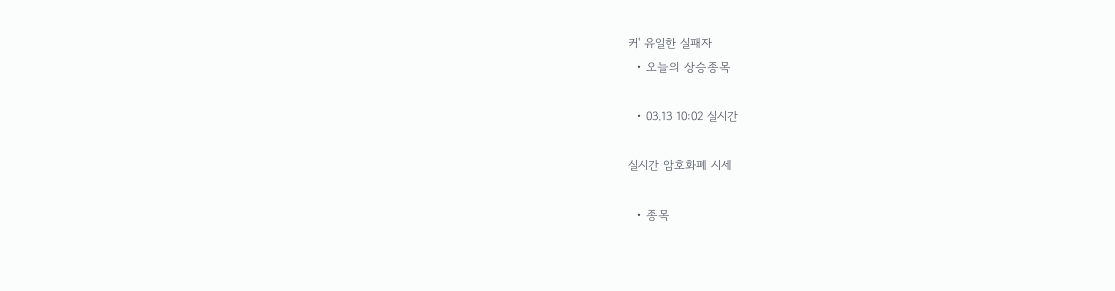커' 유일한 실패자
  • 오늘의 상승종목

  • 03.13 10:02 실시간

실시간 암호화폐 시세

  • 종목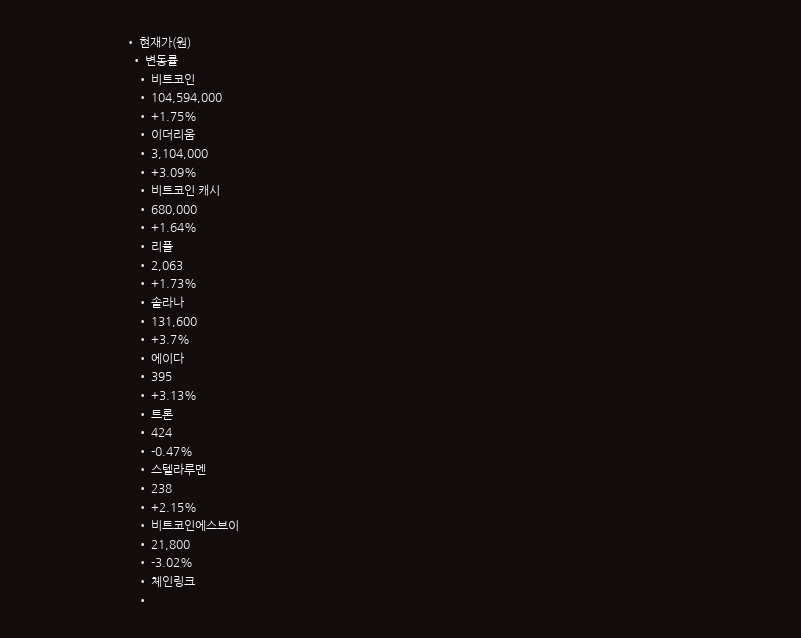• 현재가(원)
  • 변동률
    • 비트코인
    • 104,594,000
    • +1.75%
    • 이더리움
    • 3,104,000
    • +3.09%
    • 비트코인 캐시
    • 680,000
    • +1.64%
    • 리플
    • 2,063
    • +1.73%
    • 솔라나
    • 131,600
    • +3.7%
    • 에이다
    • 395
    • +3.13%
    • 트론
    • 424
    • -0.47%
    • 스텔라루멘
    • 238
    • +2.15%
    • 비트코인에스브이
    • 21,800
    • -3.02%
    • 체인링크
    •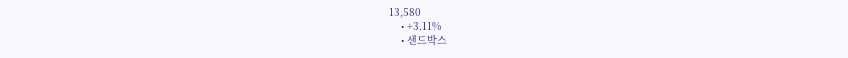13,580
    • +3.11%
    • 샌드박스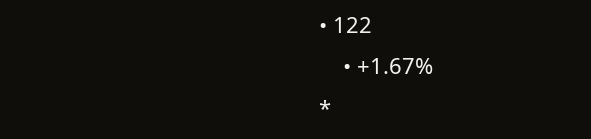• 122
    • +1.67%
*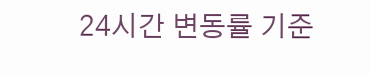24시간 변동률 기준